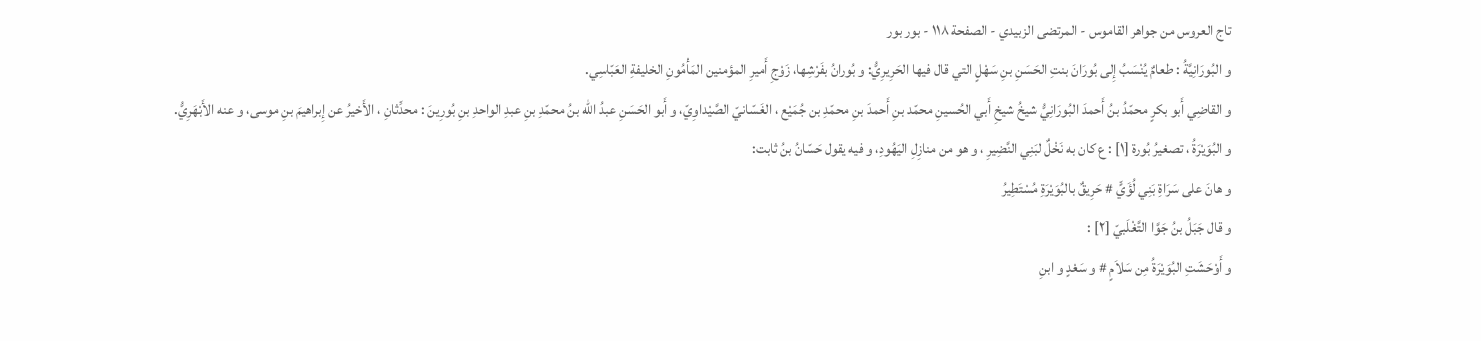تاج العروس من جواهر القاموس - المرتضى الزبيدي - الصفحة ١١٨ - بور بور
و البُورَانِيَّةُ : طعامٌ يُنْسَبُ إِلى بُورَانَ بنتِ الحَسَنِ بنِ سَهْلٍ التي قال فيها الحَرِيرِيُّ: و بُورانُ بفَرْشِها، زَوْجِ أَميرِ المؤمنين المَأْمُونِ الخليفةِ العَبّاسِي.
و القاضِي أَبو بكرٍ محمّدُ بنُ أَحمدَ البُورَانِيُّ شيخُ شيخِ أَبي الحُسينِ محمّد بنِ أَحمدَ بنِ محمّدِ بن جُمَيْع ، الغَسّانيّ الصَّيْداوِيّ، و أَبو الحَسَنِ عبدُ اللّه بنُ محمّدِ بنِ عبدِ الواحدِ بنِ بُورِينَ : محدِّثانِ ، الأَخيرُ عن إِبراهيمَ بنِ موسى، و عنه الأَبْهَرِيُّ.
و البُوَيْرَةُ ، تصغيرُ بُورة [١] : ع كان به نَخْلٌ لبَنِي النَّضِيرِ ، و هو من منازِلِ اليَهُودِ، و فيه يقول حَسّانُ بنُ ثابت:
و هانَ على سَرَاةِ بَنِي لُؤَيٍّ # حَرِيقٌ بالبُوَيْرَةِ مُسْتَطِيرُ
و قال جَبَلُ بنُ جَوَّا التَّغْلَبيّ [٢] :
و أَوْحَشَتِ البُوَيْرَةُ مِن سَلاَمٍ # و سَعْدٍ و ابنِ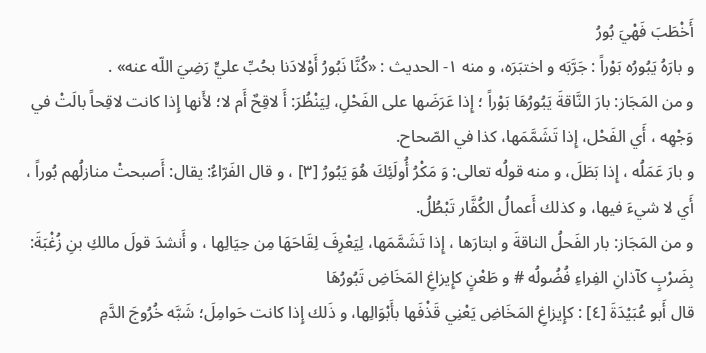أَخْطَبَ فَهْيَ بُورُ
و بارَهُ يَبُورُه بَوْراً : جَرَّبَه و اختبَرَه، و منه ١- الحديث : «كُنَّا نَبُورُ أَوْلادَنا بحُبِّ عليٍّ رَضِيَ اللّه عنه» .
و من المَجَاز: بارَ النَّاقةَ يَبُورُهَا بَوْراً ؛ إِذا عَرَضَها على الفَحْلِ، لِيَنْظُرَ: أَ لاقِحٌ أَم لا؛ لأَنها إِذا كانت لاقِحاً بالَتْ في وَجْهِه ، أَي الفَحْل، إِذا تَشَمَّمَها، كذا في الصّحاح.
و بارَ عَمَلُه ، إِذا بَطَلَ، و منه قولُه تعالى: وَ مَكْرُ أُولَئِكَ هُوَ يَبُورُ [٣] ، و قال الفَرّاءُ: يقال: أَصبحتْ منازلُهم بُوراً ، أَي لا شيءَ فيها، و كذلك أَعمالُ الكُفَّار تَبْطُلُ.
و من المَجَاز: بار الفَحلُ الناقةَ و ابتارَها ، إِذا تَشَمَّمَها، لِيَعْرِفَ لِقَاحَهَا مِن حِيَالِها ، و أَنشدَ قولَ مالكِ بنِ زُغْبَةَ:
بِضَرْبٍ كآذانِ الفِراءِ فُضُولُه # و طَعْنٍ كإِيزاغِ المَخَاضِ تَبُورُهَا
قال أَبو عُبَيْدَةَ [٤] : كإِيزاغِ المَخَاضِ يَعْنِي قَذْفَها بأَبْوَالِها، و ذَلك إِذا كانت حَوامِلَ؛ شَبَّه خُرُوجَ الدَّمِ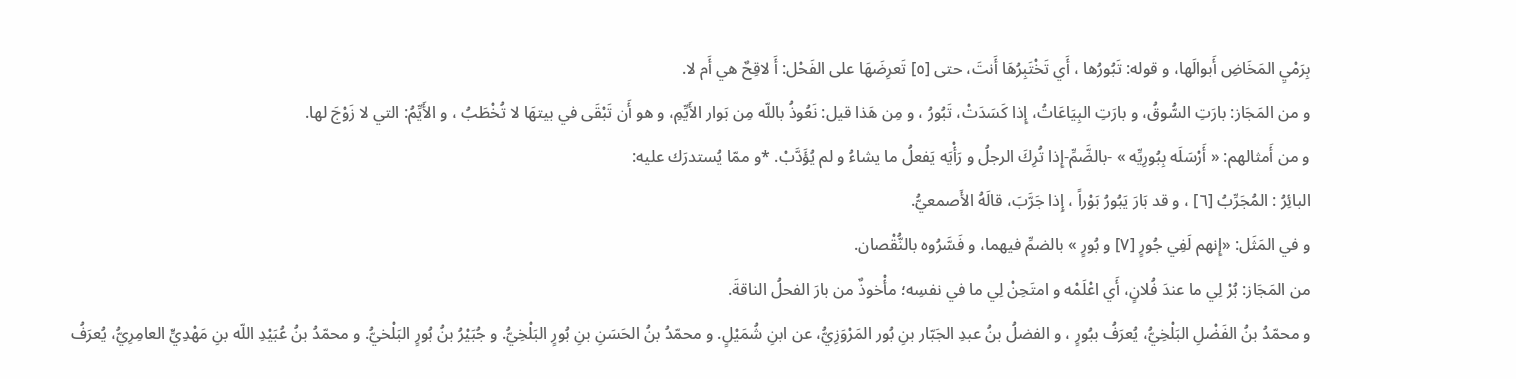بِرَمْيِ المَخَاضِ أَبوالَها، و قوله: تَبُورُها ، أَي تَخْتَبِرُهَا أَنتَ، حتى [٥] تَعرِضَهَا على الفَحْل: أَ لاقِحٌ هي أَم لا.
و من المَجَاز: بارَتِ السُّوقُ، و بارَتِ البِيَاعَاتُ، إِذا كَسَدَتْ، تَبُورُ ، و مِن هَذا قيل: نَعُوذُ باللّه مِن بَوار الأَيِّمِ، و هو أَن تَبْقَى في بيتهَا لا تُخْطَبُ ، و الأَيِّمُ: التي لا زَوْجَ لها.
و من أَمثالهم: « أَرْسَلَه بِبُورِيِّه » -بالضَّمِّ-إِذا تُرِكَ الرجلُ و رَأْيَه يَفعلُ ما يشاءُ و لم يُؤَدَّبْ. *و ممّا يُستدرَك عليه:
البائِرُ : المُجَرِّبُ [٦] ، و قد بَارَ يَبُورُ بَوْراً ، إِذا جَرَّبَ، قالَهُ الأَصمعيُّ.
و في المَثَل: «إِنهم لَفِي جُورٍ [٧] و بُورٍ » بالضمِّ فيهما، و فَسَّرُوه بالنُّقْصان.
من المَجَاز: بُرْ لِي ما عندَ فُلانٍ، أَي اعْلَمْه و امتَحِنْ لِي ما في نفسِه؛ مأْخوذٌ من بارَ الفحلُ الناقةَ.
و محمّدُ بنُ الفَضْلِ البَلْخِيُّ، يُعرَفُ ببُورٍ ، و الفضلُ بنُ عبدِ الجَبّار بنِ بُور المَرْوَزِيُّ، عن ابنِ شُمَيْلٍ. و محمّدُ بنُ الحَسَنِ بنِ بُورٍ البَلْخِيُّ. و جُبَيْرُ بنُ بُورٍ البَلْخيُّ. و محمّدُ بنُ عُبَيْدِ اللّه بنِ مَهْدِيٍّ العامِرِيُّ، يُعرَفُ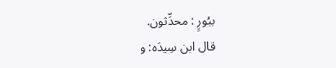ببُورٍ : محدِّثون.
قال ابن سِيدَه: و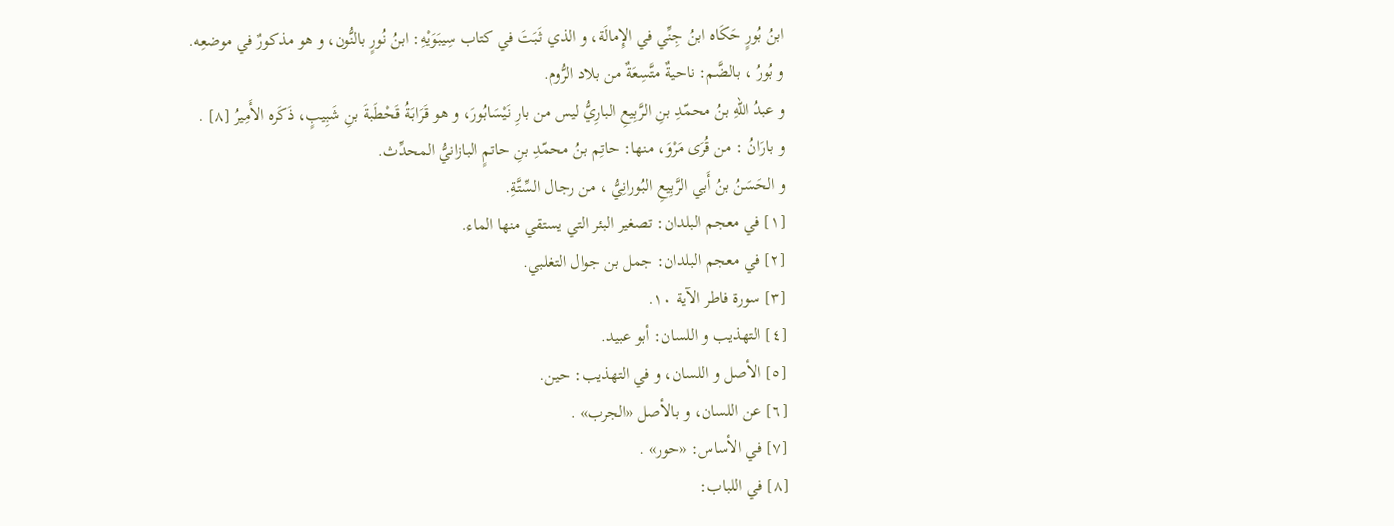ابنُ بُورٍ حَكَاه ابنُ جِنِّي في الإِمالَة، و الذي ثَبَتَ في كتاب سِيبَوَيْهِ: ابنُ نُورٍ بالنُّون، و هو مذكورٌ في موضعِه.
و بُورُ ، بالضَّم: ناحيةٌ متَّسِعَةٌ من بلاد الرُّوم.
و عبدُ اللّهِ بنُ محمّدِ بنِ الرَّبِيعِ البارِيُّ ليس من بارِ نَيْسَابُورَ، و هو قَرَابَةُ قَحْطَبةَ بنِ شَبِيبٍ، ذَكَره الأَمِيرُ [٨] .
و بارَانُ : من قُرَى مَرْوَ، منها: حاتِم بنُ محمّدِ بنِ حاتمٍ البازانيُّ المحدِّث.
و الحَسَنُ بنُ أَبي الرَّبِيعِ البُورانِيُّ ، من رجال السِّتَّةِ.
[١] في معجم البلدان: تصغير البئر التي يستقي منها الماء.
[٢] في معجم البلدان: جمل بن جوال التغلبي.
[٣] سورة فاطر الآية ١٠.
[٤] التهذيب و اللسان: أبو عبيد.
[٥] الأصل و اللسان، و في التهذيب: حين.
[٦] عن اللسان، و بالأصل «الجرب» .
[٧] في الأساس: «حور» .
[٨] في اللباب: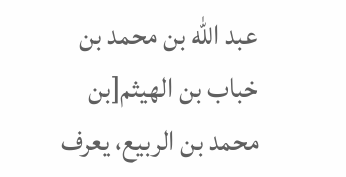عبد اللّه بن محمد بن خباب بن الهيثم[بن محمد بن الربيع، يعرف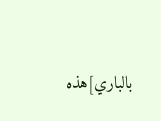بالباري]هذه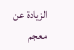الزيادة عن معجم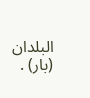البلدان (بار) .